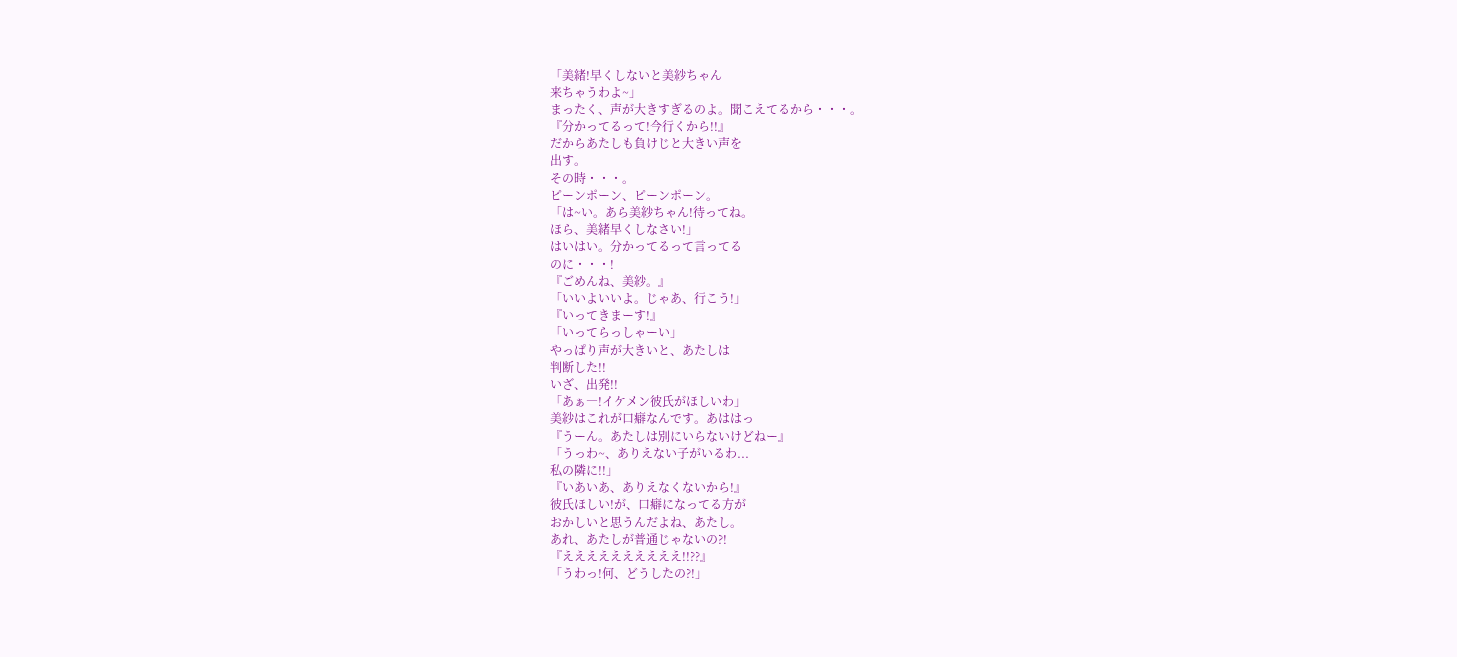「美緒!早くしないと美紗ちゃん
来ちゃうわよ~」
まったく、声が大きすぎるのよ。聞こえてるから・・・。
『分かってるって!今行くから!!』
だからあたしも負けじと大きい声を
出す。
その時・・・。
ピーンポーン、ピーンポーン。
「は~い。あら美紗ちゃん!待ってね。
ほら、美緒早くしなさい!」
はいはい。分かってるって言ってる
のに・・・!
『ごめんね、美紗。』
「いいよいいよ。じゃあ、行こう!」
『いってきまーす!』
「いってらっしゃーい」
やっぱり声が大きいと、あたしは
判断した!!
いざ、出発!!
「あぁ―!イケメン彼氏がほしいわ」
美紗はこれが口癖なんです。あははっ
『うーん。あたしは別にいらないけどねー』
「うっわ~、ありえない子がいるわ...
私の隣に!!」
『いあいあ、ありえなくないから!』
彼氏ほしい!が、口癖になってる方が
おかしいと思うんだよね、あたし。
あれ、あたしが普通じゃないの?!
『ええええええええええ!!??』
「うわっ!何、どうしたの?!」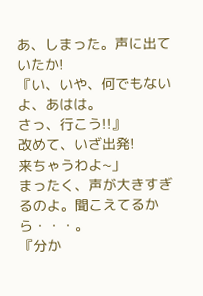あ、しまった。声に出ていたか!
『い、いや、何でもないよ、あはは。
さっ、行こう!!』
改めて、いざ出発!
来ちゃうわよ~」
まったく、声が大きすぎるのよ。聞こえてるから・・・。
『分か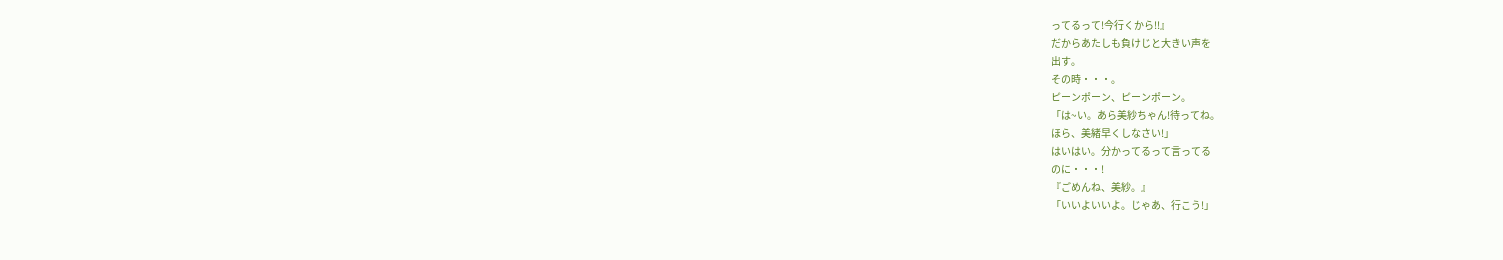ってるって!今行くから!!』
だからあたしも負けじと大きい声を
出す。
その時・・・。
ピーンポーン、ピーンポーン。
「は~い。あら美紗ちゃん!待ってね。
ほら、美緒早くしなさい!」
はいはい。分かってるって言ってる
のに・・・!
『ごめんね、美紗。』
「いいよいいよ。じゃあ、行こう!」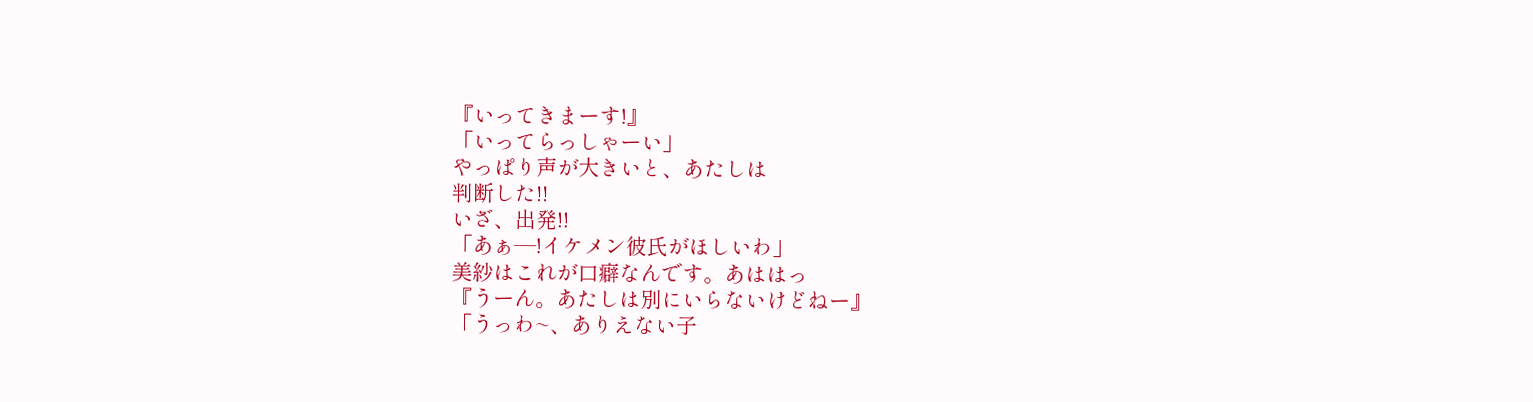『いってきまーす!』
「いってらっしゃーい」
やっぱり声が大きいと、あたしは
判断した!!
いざ、出発!!
「あぁ―!イケメン彼氏がほしいわ」
美紗はこれが口癖なんです。あははっ
『うーん。あたしは別にいらないけどねー』
「うっわ~、ありえない子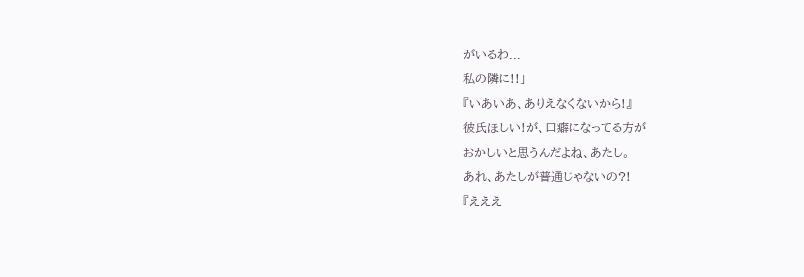がいるわ...
私の隣に!!」
『いあいあ、ありえなくないから!』
彼氏ほしい!が、口癖になってる方が
おかしいと思うんだよね、あたし。
あれ、あたしが普通じゃないの?!
『えええ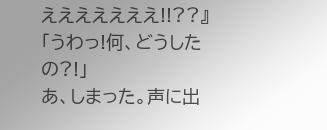えええええええ!!??』
「うわっ!何、どうしたの?!」
あ、しまった。声に出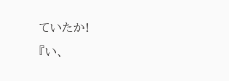ていたか!
『い、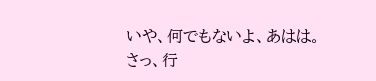いや、何でもないよ、あはは。
さっ、行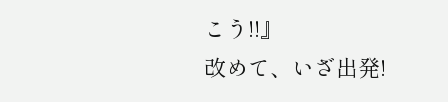こう!!』
改めて、いざ出発!